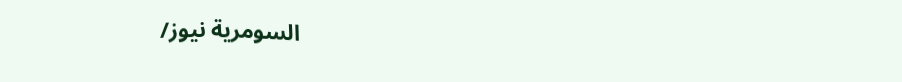السومرية نيوز/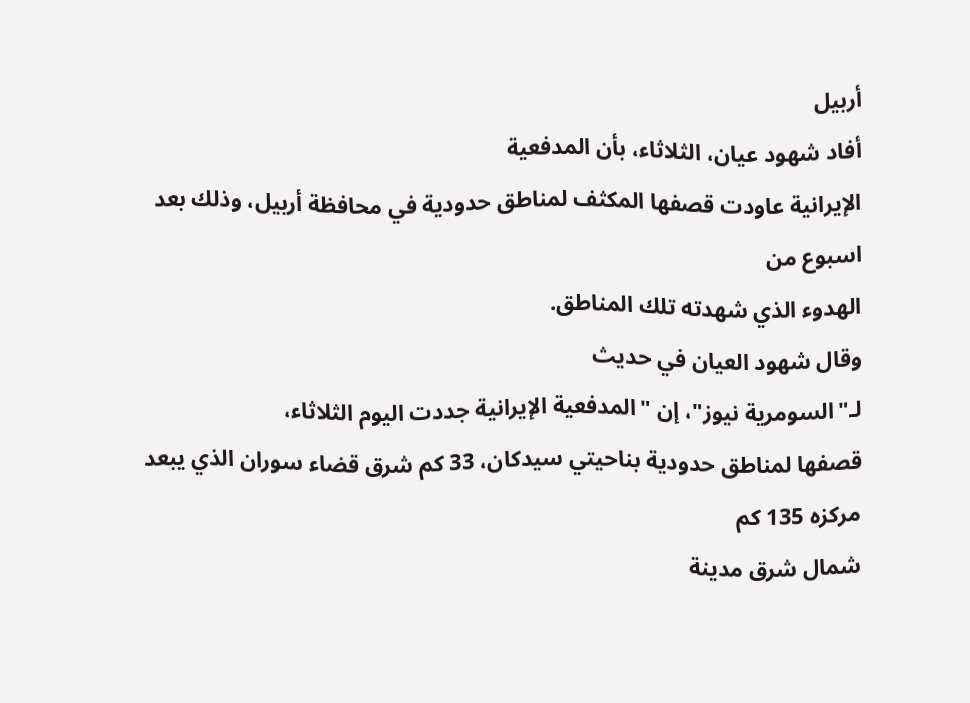أربيل
أفاد شهود عيان، الثلاثاء، بأن المدفعية
الإيرانية عاودت قصفها المكثف لمناطق حدودية في محافظة أربيل، وذلك بعد اسبوع من
الهدوء الذي شهدته تلك المناطق.
وقال شهود العيان في حديث
لـ"السومرية نيوز"، إن "المدفعية الإيرانية جددت اليوم الثلاثاء،
قصفها لمناطق حدودية بناحيتي سيدكان، 33 كم شرق قضاء سوران الذي يبعد مركزه 135 كم
شمال شرق مدينة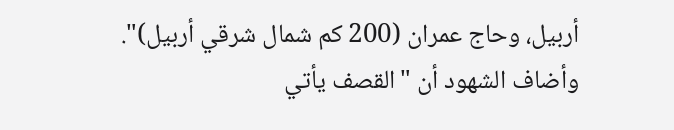أربيل، وحاج عمران (200 كم شمال شرقي أربيل)".
وأضاف الشهود أن "القصف يأتي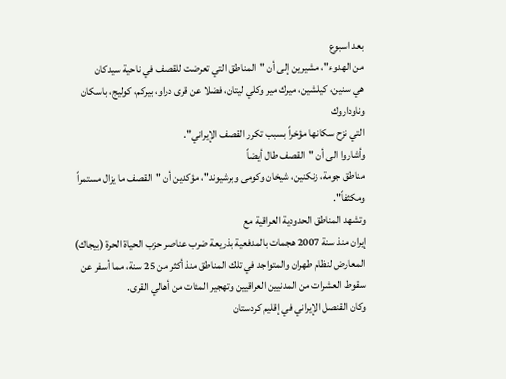بعد اسبوع
من الهدوء"، مشيرين إلى أن "المناطق التي تعرضت للقصف في ناحية سيدكان
هي سنين، كيلشين، ميرك مير وكلي ليتان، فضلا عن قرى دراو، بيركم، كوليج، باسكان وناوداروك
التي نزح سكانها مؤخراً بسبب تكرر القصف الإيراني".
وأشاروا الى أن "القصف طال أيضاً
مناطق جومة، زنكنين، شيخان وكومى وبرشيوند"، مؤكدين أن "القصف ما يزال مستمراً
ومكثفاً".
وتشهد المناطق الحدودية العراقية مع
إيران منذ سنة 2007 هجمات بالمدفعية بذريعة ضرب عناصر حزب الحياة الحرة (بيجاك)
المعارض لنظام طهران والمتواجد في تلك المناطق منذ أكثر من 25 سنة، مما أسفر عن
سقوط العشرات من المدنيين العراقيين وتهجير المئات من أهالي القرى.
وكان القنصل الإيراني في إقليم كردستان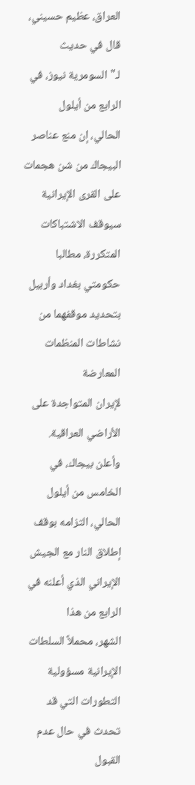العراق، عظيم حسيني، قال في حديث لـ"السومرية نيوز، في الرابع من أيلول
الحالي، إن منع عناصر البيجاك من شن هجمات على القرى الإيرانية سيوقف الاشتباكات
المتكررة، مطالبا حكومتي بغداد وأربيل بتحديد موقفهما من نشاطات المنظمات المعارضة
لإيران المتواجدة على الأراضي العراقية.
وأعلن بيجاك، في الخامس من أيلول
الحالي، التزامه بوقف إطلاق النار مع الجيش الإيراني الذي أعلنه في الرابع من هذا
الشهر، محملاً السلطات الإيرانية مسؤولية التطورات التي قد تحدث في حال عدم القبول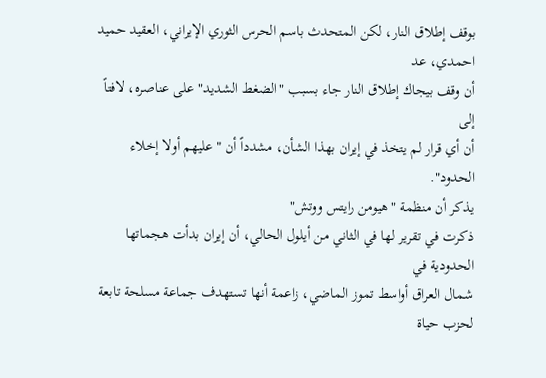بوقف إطلاق النار، لكن المتحدث باسم الحرس الثوري الإيراني، العقيد حميد احمدي، عد
أن وقف بيجاك إطلاق النار جاء بسبب "الضغط الشديد" على عناصره، لافتاً إلى
أن أي قرار لم يتخذ في إيران بهذا الشأن، مشدداً أن "عليهم أولا إخلاء الحدود".
يذكر أن منظمة "هيومن رايتس ووتش"
ذكرت في تقرير لها في الثاني من أيلول الحالي، أن إيران بدأت هجماتها الحدودية في
شمال العراق أواسط تموز الماضي، زاعمة أنها تستهدف جماعة مسلحة تابعة لحزب حياة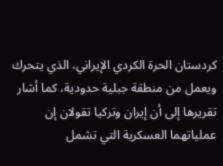كردستان الحرة الكردي الإيراني، الذي يتحرك ويعمل من منطقة جبلية حدودية، كما أشار
تقريرها إلى أن إيران وتركيا تقولان إن عملياتهما العسكرية التي تشمل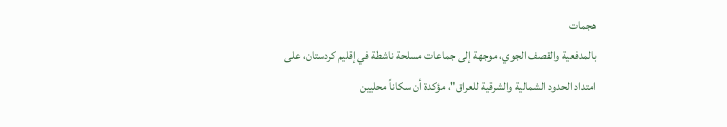هجمات
بالمدفعية والقصف الجوي، موجهة إلى جماعات مسلحة ناشطة في إقليم كردستان، على
امتداد الحدود الشمالية والشرقية للعراق"، مؤكدة أن سكاناً محليين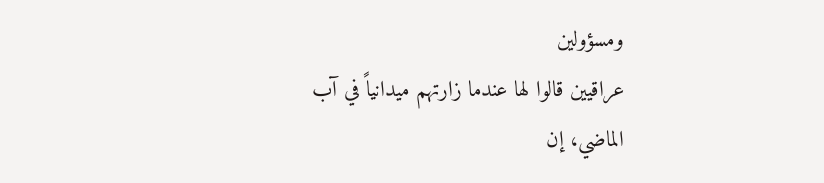ومسؤولين
عراقيين قالوا لها عندما زارتهم ميدانياً في آب الماضي، إن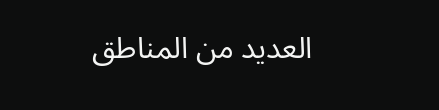العديد من المناطق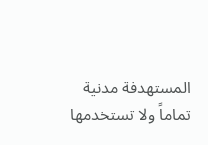المستهدفة مدنية تماماً ولا تستخدمها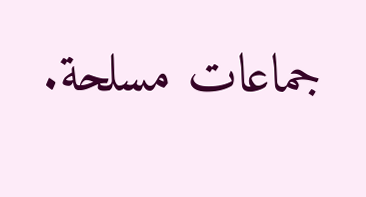جماعات مسلحة.